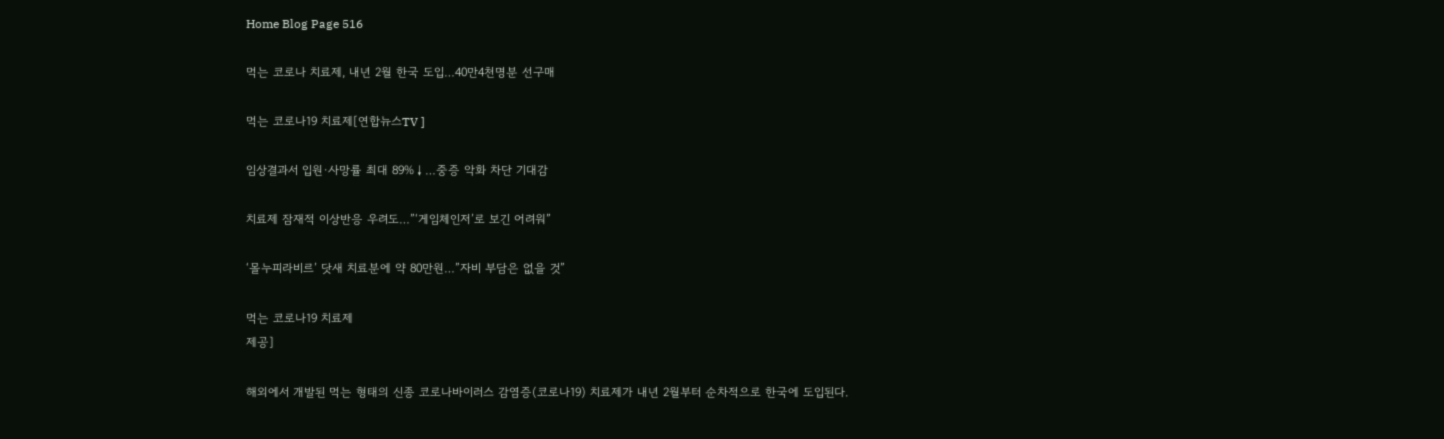Home Blog Page 516

먹는 코로나 치료제, 내년 2월 한국 도입…40만4천명분 선구매

먹는 코로나19 치료제[연합뉴스TV ]

임상결과서 입원·사망률 최대 89%↓…중증 악화 차단 기대감

치료제 잠재적 이상반응 우려도…”‘게임체인저’로 보긴 어려워”

‘몰누피라비르’ 닷새 치료분에 약 80만원…”자비 부담은 없을 것”

먹는 코로나19 치료제
제공]

해외에서 개발된 먹는 형태의 신종 코로나바이러스 감염증(코로나19) 치료제가 내년 2월부터 순차적으로 한국에 도입된다.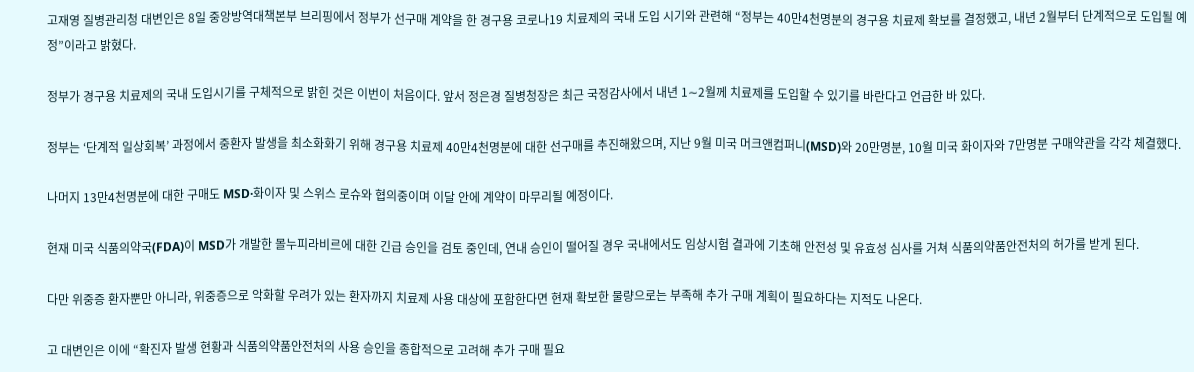고재영 질병관리청 대변인은 8일 중앙방역대책본부 브리핑에서 정부가 선구매 계약을 한 경구용 코로나19 치료제의 국내 도입 시기와 관련해 “정부는 40만4천명분의 경구용 치료제 확보를 결정했고, 내년 2월부터 단계적으로 도입될 예정”이라고 밝혔다.

정부가 경구용 치료제의 국내 도입시기를 구체적으로 밝힌 것은 이번이 처음이다. 앞서 정은경 질병청장은 최근 국정감사에서 내년 1∼2월께 치료제를 도입할 수 있기를 바란다고 언급한 바 있다.

정부는 ‘단계적 일상회복’ 과정에서 중환자 발생을 최소화화기 위해 경구용 치료제 40만4천명분에 대한 선구매를 추진해왔으며, 지난 9월 미국 머크앤컴퍼니(MSD)와 20만명분, 10월 미국 화이자와 7만명분 구매약관을 각각 체결했다.

나머지 13만4천명분에 대한 구매도 MSD·화이자 및 스위스 로슈와 협의중이며 이달 안에 계약이 마무리될 예정이다.

현재 미국 식품의약국(FDA)이 MSD가 개발한 몰누피라비르에 대한 긴급 승인을 검토 중인데, 연내 승인이 떨어질 경우 국내에서도 임상시험 결과에 기초해 안전성 및 유효성 심사를 거쳐 식품의약품안전처의 허가를 받게 된다.

다만 위중증 환자뿐만 아니라, 위중증으로 악화할 우려가 있는 환자까지 치료제 사용 대상에 포함한다면 현재 확보한 물량으로는 부족해 추가 구매 계획이 필요하다는 지적도 나온다.

고 대변인은 이에 “확진자 발생 현황과 식품의약품안전처의 사용 승인을 종합적으로 고려해 추가 구매 필요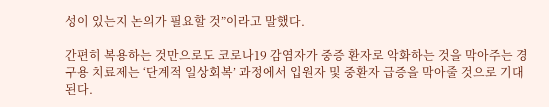성이 있는지 논의가 필요할 것”이라고 말했다.

간편히 복용하는 것만으로도 코로나19 감염자가 중증 환자로 악화하는 것을 막아주는 경구용 치료제는 ‘단계적 일상회복’ 과정에서 입원자 및 중환자 급증을 막아줄 것으로 기대된다.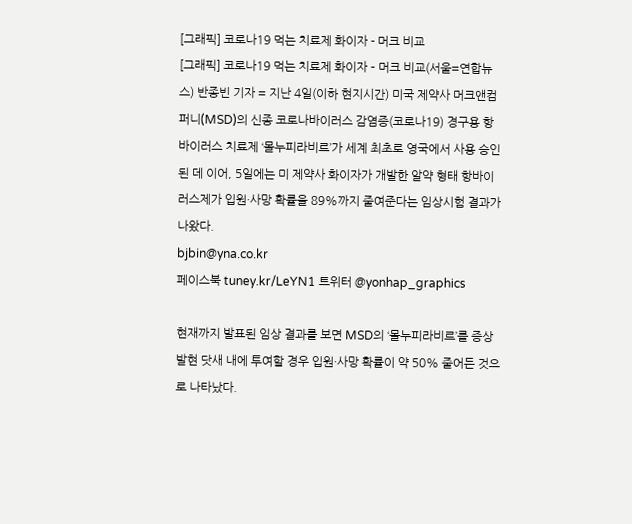[그래픽] 코로나19 먹는 치료제 화이자 - 머크 비교
[그래픽] 코로나19 먹는 치료제 화이자 – 머크 비교(서울=연합뉴스) 반종빈 기자 = 지난 4일(이하 현지시간) 미국 제약사 머크앤컴퍼니(MSD)의 신종 코로나바이러스 감염증(코로나19) 경구용 항바이러스 치료제 ‘몰누피라비르’가 세계 최초로 영국에서 사용 승인된 데 이어, 5일에는 미 제약사 화이자가 개발한 알약 형태 항바이러스제가 입원·사망 확률을 89%까지 줄여준다는 임상시험 결과가 나왔다.
bjbin@yna.co.kr
페이스북 tuney.kr/LeYN1 트위터 @yonhap_graphics

현재까지 발표된 임상 결과를 보면 MSD의 ‘몰누피라비르’를 증상 발현 닷새 내에 투여할 경우 입원·사망 확률이 약 50% 줄어든 것으로 나타났다.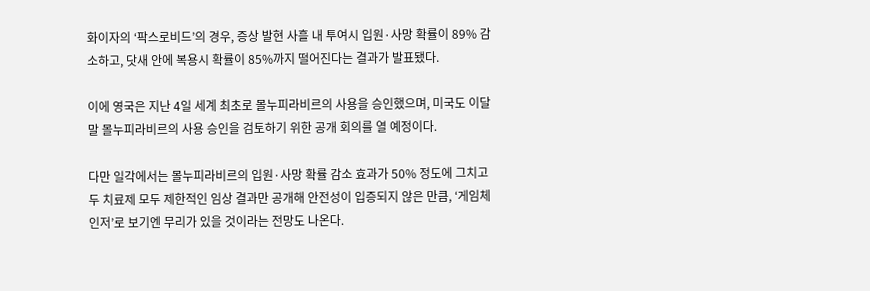화이자의 ‘팍스로비드’의 경우, 증상 발현 사흘 내 투여시 입원·사망 확률이 89% 감소하고, 닷새 안에 복용시 확률이 85%까지 떨어진다는 결과가 발표됐다.

이에 영국은 지난 4일 세계 최초로 몰누피라비르의 사용을 승인했으며, 미국도 이달 말 몰누피라비르의 사용 승인을 검토하기 위한 공개 회의를 열 예정이다.

다만 일각에서는 몰누피라비르의 입원·사망 확률 감소 효과가 50% 정도에 그치고 두 치료제 모두 제한적인 임상 결과만 공개해 안전성이 입증되지 않은 만큼, ‘게임체인저’로 보기엔 무리가 있을 것이라는 전망도 나온다.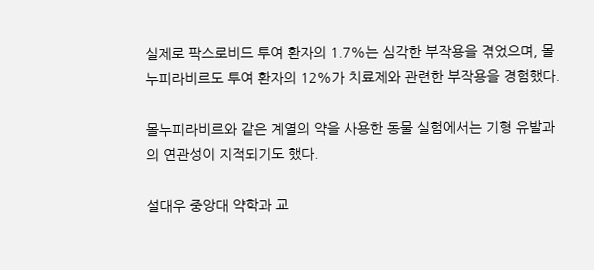실제로 팍스로비드 투여 환자의 1.7%는 심각한 부작용을 겪었으며, 몰누피라비르도 투여 환자의 12%가 치료제와 관련한 부작용을 경험했다.

몰누피라비르와 같은 계열의 약을 사용한 동물 실험에서는 기형 유발과의 연관성이 지적되기도 했다.

설대우 중앙대 약학과 교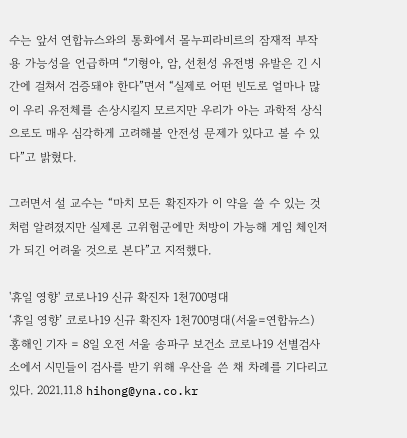수는 앞서 연합뉴스와의 통화에서 몰누피라비르의 잠재적 부작용 가능성을 언급하며 “기형아, 암, 선천성 유전병 유발은 긴 시간에 걸쳐서 검증돼야 한다”면서 “실제로 어떤 빈도로 얼마나 많이 우리 유전체를 손상시킬지 모르지만 우리가 아는 과학적 상식으로도 매우 심각하게 고려해볼 안전성 문제가 있다고 볼 수 있다”고 밝혔다.

그러면서 설 교수는 “마치 모든 확진자가 이 약을 쓸 수 있는 것처럼 알려졌지만 실제론 고위험군에만 처방이 가능해 게임 체인저가 되긴 어려울 것으로 본다”고 지적했다.

'휴일 영향' 코로나19 신규 확진자 1천700명대
‘휴일 영향’ 코로나19 신규 확진자 1천700명대(서울=연합뉴스) 홍해인 기자 = 8일 오전 서울 송파구 보건소 코로나19 선별검사소에서 시민들이 검사를 받기 위해 우산을 쓴 채 차례를 기다리고 있다. 2021.11.8 hihong@yna.co.kr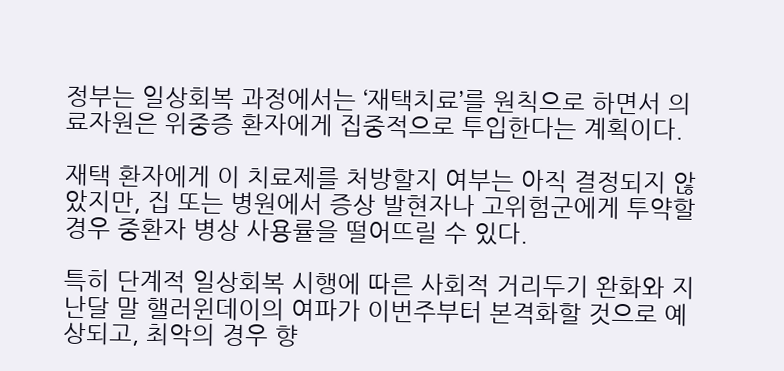정부는 일상회복 과정에서는 ‘재택치료’를 원칙으로 하면서 의료자원은 위중증 환자에게 집중적으로 투입한다는 계획이다.

재택 환자에게 이 치료제를 처방할지 여부는 아직 결정되지 않았지만, 집 또는 병원에서 증상 발현자나 고위험군에게 투약할 경우 중환자 병상 사용률을 떨어뜨릴 수 있다.

특히 단계적 일상회복 시행에 따른 사회적 거리두기 완화와 지난달 말 핼러윈데이의 여파가 이번주부터 본격화할 것으로 예상되고, 최악의 경우 향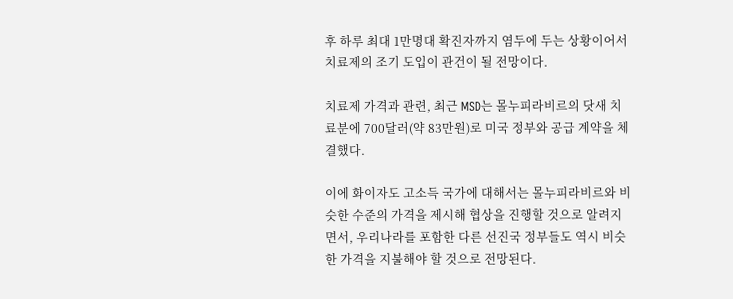후 하루 최대 1만명대 확진자까지 염두에 두는 상황이어서 치료제의 조기 도입이 관건이 될 전망이다.

치료제 가격과 관련, 최근 MSD는 몰누피라비르의 닷새 치료분에 700달러(약 83만원)로 미국 정부와 공급 계약을 체결했다.

이에 화이자도 고소득 국가에 대해서는 몰누피라비르와 비슷한 수준의 가격을 제시해 협상을 진행할 것으로 알려지면서, 우리나라를 포함한 다른 선진국 정부들도 역시 비슷한 가격을 지불해야 할 것으로 전망된다.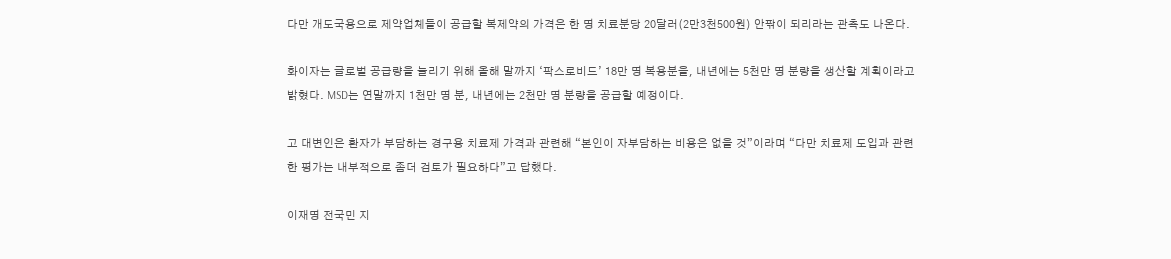다만 개도국용으로 제약업체들이 공급할 복제약의 가격은 한 명 치료분당 20달러(2만3천500원) 안팎이 되리라는 관측도 나온다.

화이자는 글로벌 공급량을 늘리기 위해 올해 말까지 ‘팍스로비드’ 18만 명 복용분을, 내년에는 5천만 명 분량을 생산할 계획이라고 밝혔다. MSD는 연말까지 1천만 명 분, 내년에는 2천만 명 분량을 공급할 예정이다.

고 대변인은 환자가 부담하는 경구용 치료제 가격과 관련해 “본인이 자부담하는 비용은 없을 것”이라며 “다만 치료제 도입과 관련한 평가는 내부적으로 좀더 검토가 필요하다”고 답했다.

이재명 전국민 지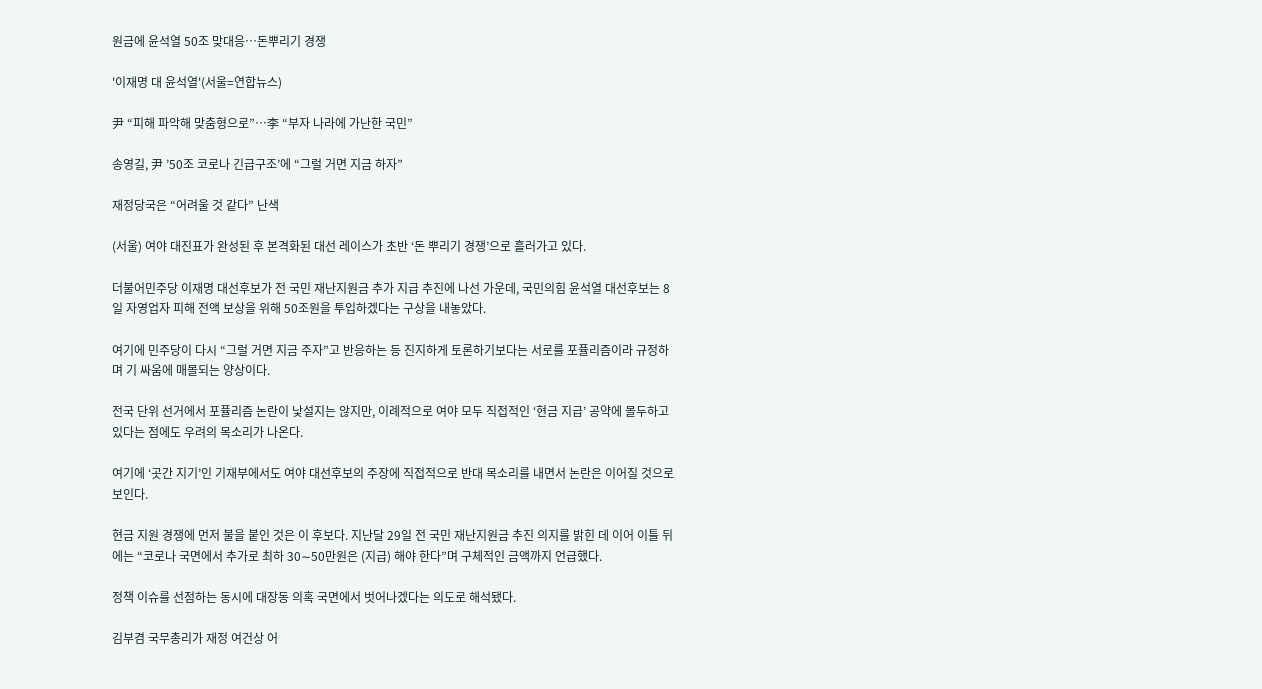원금에 윤석열 50조 맞대응…돈뿌리기 경쟁

'이재명 대 윤석열'(서울=연합뉴스)

尹 “피해 파악해 맞춤형으로”…李 “부자 나라에 가난한 국민”

송영길, 尹 ’50조 코로나 긴급구조’에 “그럴 거면 지금 하자”

재정당국은 “어려울 것 같다” 난색

(서울) 여야 대진표가 완성된 후 본격화된 대선 레이스가 초반 ‘돈 뿌리기 경쟁’으로 흘러가고 있다.

더불어민주당 이재명 대선후보가 전 국민 재난지원금 추가 지급 추진에 나선 가운데, 국민의힘 윤석열 대선후보는 8일 자영업자 피해 전액 보상을 위해 50조원을 투입하겠다는 구상을 내놓았다.

여기에 민주당이 다시 “그럴 거면 지금 주자”고 반응하는 등 진지하게 토론하기보다는 서로를 포퓰리즘이라 규정하며 기 싸움에 매몰되는 양상이다.

전국 단위 선거에서 포퓰리즘 논란이 낯설지는 않지만, 이례적으로 여야 모두 직접적인 ‘현금 지급’ 공약에 몰두하고 있다는 점에도 우려의 목소리가 나온다.

여기에 ‘곳간 지기’인 기재부에서도 여야 대선후보의 주장에 직접적으로 반대 목소리를 내면서 논란은 이어질 것으로 보인다.

현금 지원 경쟁에 먼저 불을 붙인 것은 이 후보다. 지난달 29일 전 국민 재난지원금 추진 의지를 밝힌 데 이어 이틀 뒤에는 “코로나 국면에서 추가로 최하 30∼50만원은 (지급) 해야 한다”며 구체적인 금액까지 언급했다.

정책 이슈를 선점하는 동시에 대장동 의혹 국면에서 벗어나겠다는 의도로 해석됐다.

김부겸 국무총리가 재정 여건상 어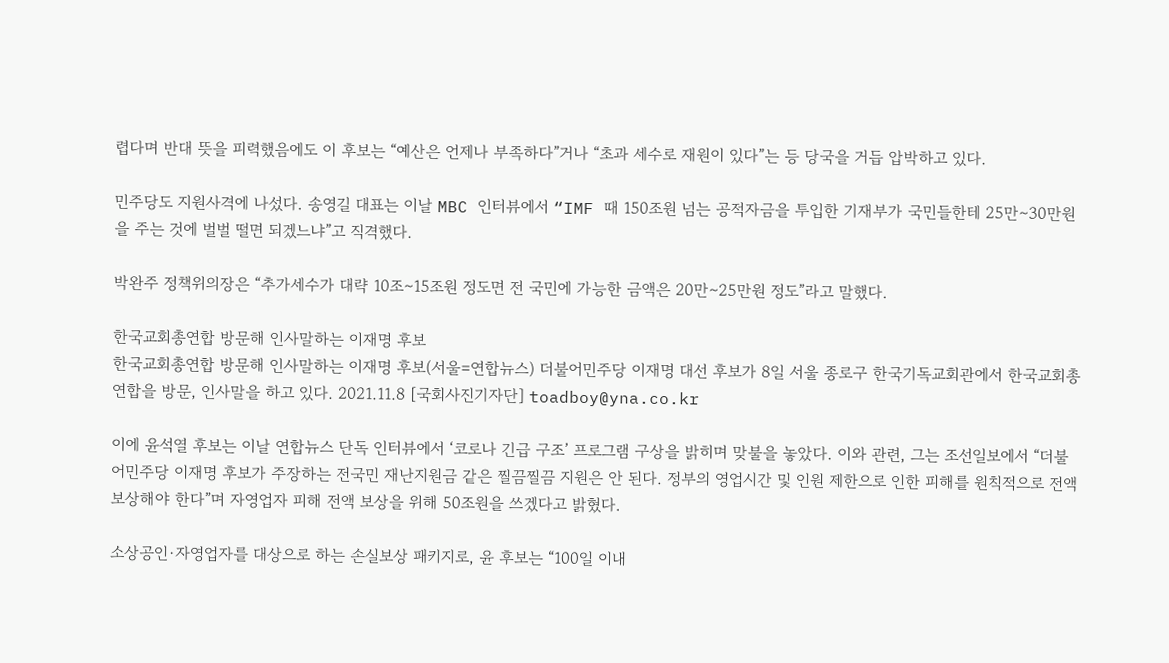렵다며 반대 뜻을 피력했음에도 이 후보는 “예산은 언제나 부족하다”거나 “초과 세수로 재원이 있다”는 등 당국을 거듭 압박하고 있다.

민주당도 지원사격에 나섰다. 송영길 대표는 이날 MBC 인터뷰에서 “IMF 때 150조원 넘는 공적자금을 투입한 기재부가 국민들한테 25만∼30만원을 주는 것에 벌벌 떨면 되겠느냐”고 직격했다.

박완주 정책위의장은 “추가세수가 대략 10조∼15조원 정도면 전 국민에 가능한 금액은 20만∼25만원 정도”라고 말했다.

한국교회총연합 방문해 인사말하는 이재명 후보
한국교회총연합 방문해 인사말하는 이재명 후보(서울=연합뉴스) 더불어민주당 이재명 대선 후보가 8일 서울 종로구 한국기독교회관에서 한국교회총연합을 방문, 인사말을 하고 있다. 2021.11.8 [국회사진기자단] toadboy@yna.co.kr

이에 윤석열 후보는 이날 연합뉴스 단독 인터뷰에서 ‘코로나 긴급 구조’ 프로그램 구상을 밝히며 맞불을 놓았다. 이와 관련, 그는 조선일보에서 “더불어민주당 이재명 후보가 주장하는 전국민 재난지원금 같은 찔끔찔끔 지원은 안 된다. 정부의 영업시간 및 인원 제한으로 인한 피해를 원칙적으로 전액 보상해야 한다”며 자영업자 피해 전액 보상을 위해 50조원을 쓰겠다고 밝혔다.

소상공인·자영업자를 대상으로 하는 손실보상 패키지로, 윤 후보는 “100일 이내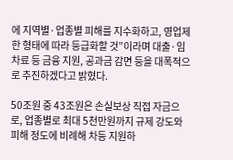에 지역별·업종별 피해를 지수화하고, 영업제한 형태에 따라 등급화할 것”이라며 대출·임차료 등 금융 지원, 공과금 감면 등을 대폭적으로 추진하겠다고 밝혔다.

50조원 중 43조원은 손실보상 직접 자금으로, 업종별로 최대 5천만원까지 규제 강도와 피해 정도에 비례해 차등 지원하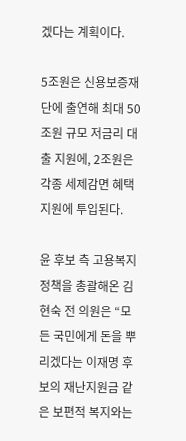겠다는 계획이다.

5조원은 신용보증재단에 출연해 최대 50조원 규모 저금리 대출 지원에, 2조원은 각종 세제감면 혜택 지원에 투입된다.

윤 후보 측 고용복지 정책을 총괄해온 김현숙 전 의원은 “모든 국민에게 돈을 뿌리겠다는 이재명 후보의 재난지원금 같은 보편적 복지와는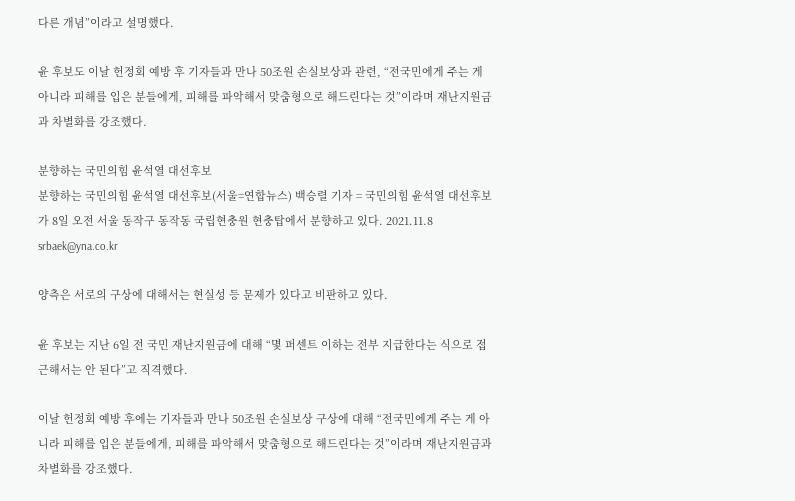다른 개념”이라고 설명했다.

윤 후보도 이날 헌정회 예방 후 기자들과 만나 50조원 손실보상과 관련, “전국민에게 주는 게 아니라 피해를 입은 분들에게, 피해를 파악해서 맞춤형으로 해드린다는 것”이라며 재난지원금과 차별화를 강조했다.

분향하는 국민의힘 윤석열 대선후보
분향하는 국민의힘 윤석열 대선후보(서울=연합뉴스) 백승렬 기자 = 국민의힘 윤석열 대선후보가 8일 오전 서울 동작구 동작동 국립현충원 현충탑에서 분향하고 있다. 2021.11.8 srbaek@yna.co.kr

양측은 서로의 구상에 대해서는 현실성 등 문제가 있다고 비판하고 있다.

윤 후보는 지난 6일 전 국민 재난지원금에 대해 “몇 퍼센트 이하는 전부 지급한다는 식으로 접근해서는 안 된다”고 직격했다.

이날 헌정회 예방 후에는 기자들과 만나 50조원 손실보상 구상에 대해 “전국민에게 주는 게 아니라 피해를 입은 분들에게, 피해를 파악해서 맞춤형으로 해드린다는 것”이라며 재난지원금과 차별화를 강조했다.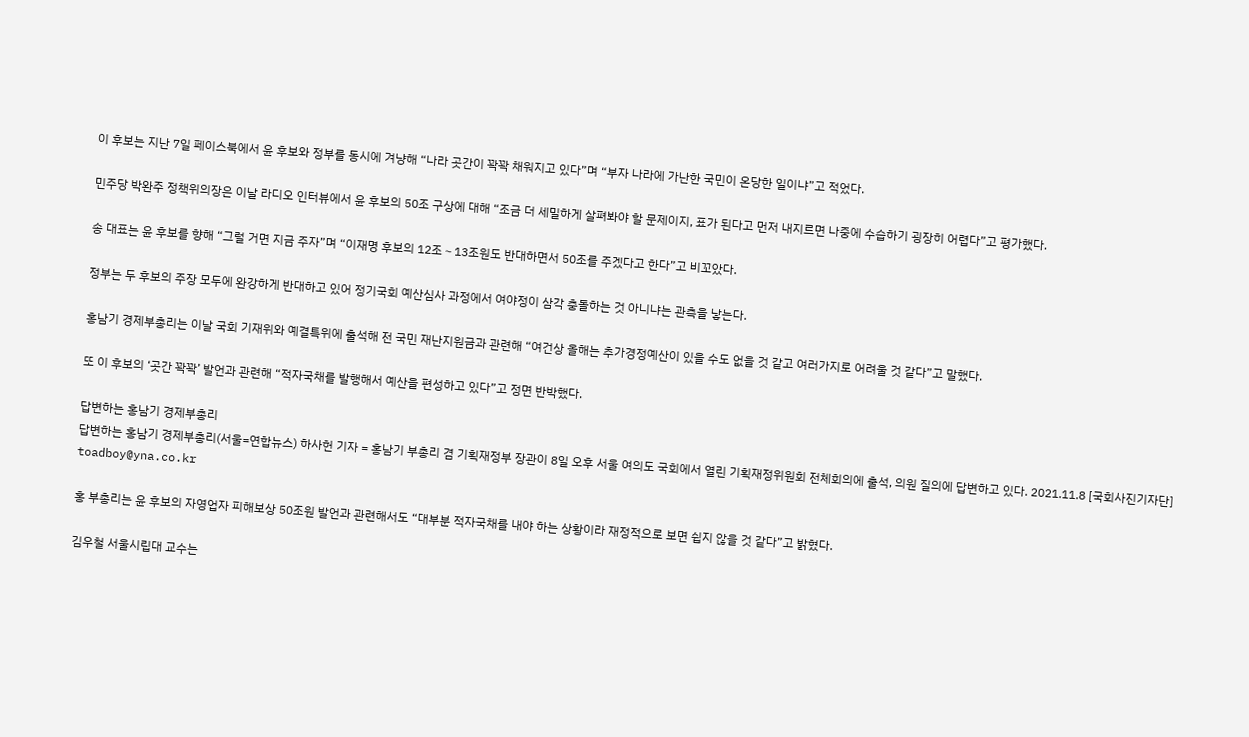이 후보는 지난 7일 페이스북에서 윤 후보와 정부를 동시에 겨냥해 “나라 곳간이 꽉꽉 채워지고 있다”며 “부자 나라에 가난한 국민이 온당한 일이냐”고 적었다.

민주당 박완주 정책위의장은 이날 라디오 인터뷰에서 윤 후보의 50조 구상에 대해 “조금 더 세밀하게 살펴봐야 할 문제이지, 표가 된다고 먼저 내지르면 나중에 수습하기 굉장히 어렵다”고 평가했다.

송 대표는 윤 후보를 향해 “그럴 거면 지금 주자”며 “이재명 후보의 12조∼13조원도 반대하면서 50조를 주겠다고 한다”고 비꼬았다.

정부는 두 후보의 주장 모두에 완강하게 반대하고 있어 정기국회 예산심사 과정에서 여야정이 삼각 충돌하는 것 아니냐는 관측을 낳는다.

홍남기 경제부총리는 이날 국회 기재위와 예결특위에 출석해 전 국민 재난지원금과 관련해 “여건상 올해는 추가경정예산이 있을 수도 없을 것 같고 여러가지로 어려울 것 같다”고 말했다.

또 이 후보의 ‘곳간 꽉꽉’ 발언과 관련해 “적자국채를 발행해서 예산을 편성하고 있다”고 정면 반박했다.

답변하는 홍남기 경제부총리
답변하는 홍남기 경제부총리(서울=연합뉴스) 하사헌 기자 = 홍남기 부총리 겸 기획재정부 장관이 8일 오후 서울 여의도 국회에서 열린 기획재정위원회 전체회의에 출석, 의원 질의에 답변하고 있다. 2021.11.8 [국회사진기자단] toadboy@yna.co.kr

홍 부총리는 윤 후보의 자영업자 피해보상 50조원 발언과 관련해서도 “대부분 적자국채를 내야 하는 상황이라 재정적으로 보면 쉽지 않을 것 같다”고 밝혔다.

김우철 서울시립대 교수는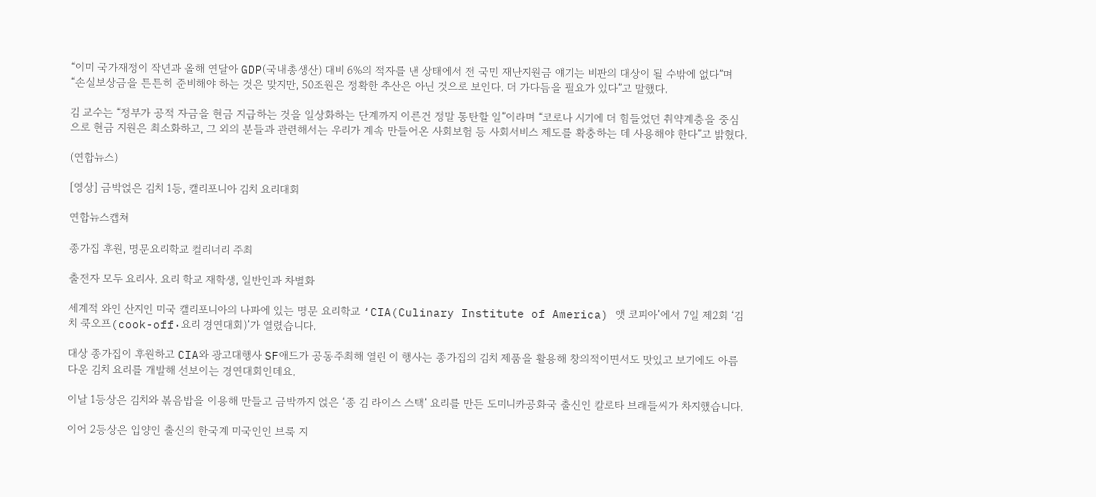“이미 국가재정이 작년과 올해 연달아 GDP(국내총생산) 대비 6%의 적자를 낸 상태에서 전 국민 재난지원금 얘기는 비판의 대상이 될 수밖에 없다”며 “손실보상금을 튼튼히 준비해야 하는 것은 맞지만, 50조원은 정확한 추산은 아닌 것으로 보인다. 더 가다듬을 필요가 있다”고 말했다.

김 교수는 “정부가 공적 자금을 현금 지급하는 것을 일상화하는 단계까지 이른건 정말 통탄할 일”이라며 “코로나 시기에 더 힘들었던 취약계층을 중심으로 현금 지원은 최소화하고, 그 외의 분들과 관련해서는 우리가 계속 만들어온 사회보험 등 사회서비스 제도를 확충하는 데 사용해야 한다”고 밝혔다.

(연합뉴스)

[영상] 금박얹은 김치 1등, 캘리포니아 김치 요리대회

연합뉴스캡쳐

종가집 후원, 명문요리학교 컬리너리 주최

출전자 모두 요리사. 요리 학교 재학생, 일반인과 차별화

세계적 와인 산지인 미국 캘리포니아의 나파에 있는 명문 요리학교 ‘CIA(Culinary Institute of America) 앳 코피아’에서 7일 제2회 ‘김치 쿡오프(cook-off·요리 경연대회)’가 열렸습니다.

대상 종가집이 후원하고 CIA와 광고대행사 SF애드가 공동주최해 열린 이 행사는 종가집의 김치 제품을 활용해 창의적이면서도 맛있고 보기에도 아름다운 김치 요리를 개발해 선보이는 경연대회인데요.

이날 1등상은 김치와 볶음밥을 이용해 만들고 금박까지 얹은 ‘종 김 라이스 스택’ 요리를 만든 도미니카공화국 출신인 칼로타 브래들씨가 차지했습니다.

이어 2등상은 입양인 출신의 한국계 미국인인 브룩 지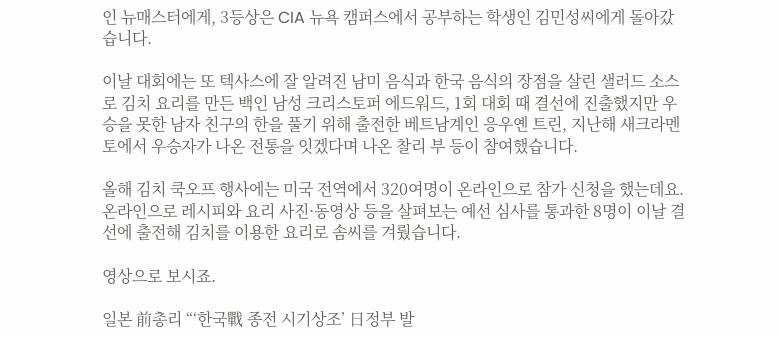인 뉴매스터에게, 3등상은 CIA 뉴욕 캠퍼스에서 공부하는 학생인 김민성씨에게 돌아갔습니다.

이날 대회에는 또 텍사스에 잘 알려진 남미 음식과 한국 음식의 장점을 살린 샐러드 소스로 김치 요리를 만든 백인 남성 크리스토퍼 에드워드, 1회 대회 때 결선에 진출했지만 우승을 못한 남자 친구의 한을 풀기 위해 출전한 베트남계인 응우옌 트린, 지난해 새크라멘토에서 우승자가 나온 전통을 잇겠다며 나온 찰리 부 등이 참여했습니다.

올해 김치 쿡오프 행사에는 미국 전역에서 320여명이 온라인으로 참가 신청을 했는데요. 온라인으로 레시피와 요리 사진·동영상 등을 살펴보는 예선 심사를 통과한 8명이 이날 결선에 출전해 김치를 이용한 요리로 솜씨를 겨뤘습니다.

영상으로 보시죠.

일본 前총리 “‘한국戰 종전 시기상조’ 日정부 발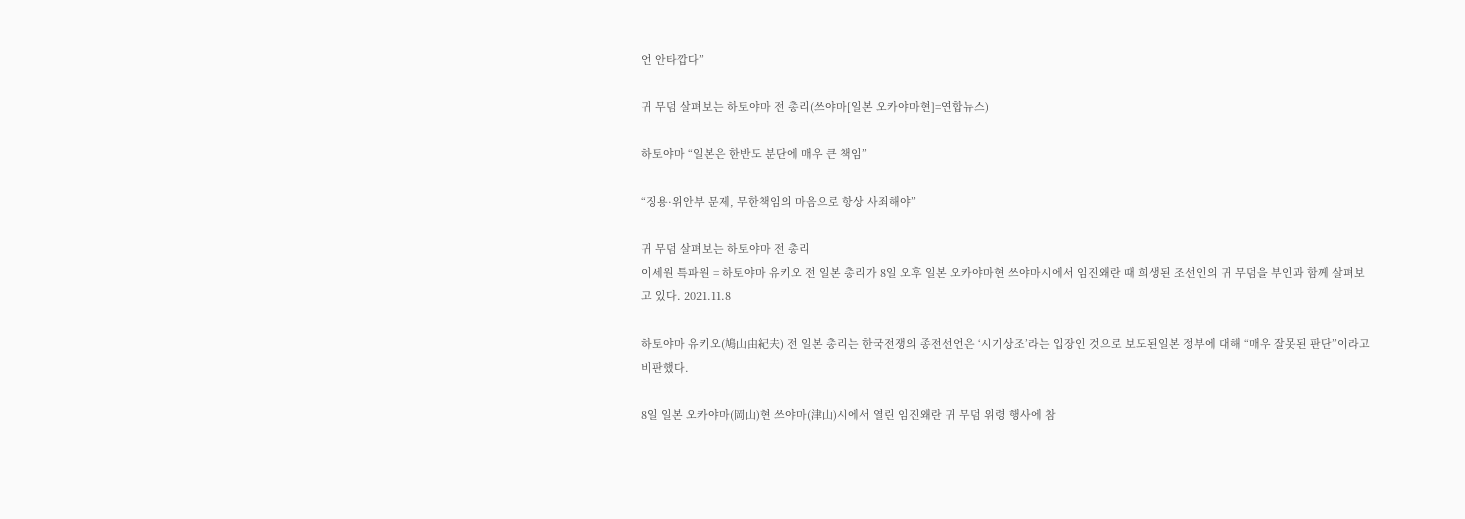언 안타깝다”

귀 무덤 살펴보는 하토야마 전 총리(쓰야마[일본 오카야마현]=연합뉴스)

하토야마 “일본은 한반도 분단에 매우 큰 책임”

“징용·위안부 문제, 무한책임의 마음으로 항상 사죄해야”

귀 무덤 살펴보는 하토야마 전 총리
이세원 특파원 = 하토야마 유키오 전 일본 총리가 8일 오후 일본 오카야마현 쓰야마시에서 임진왜란 때 희생된 조선인의 귀 무덤을 부인과 함께 살펴보고 있다. 2021.11.8

하토야마 유키오(鳩山由紀夫) 전 일본 총리는 한국전쟁의 종전선언은 ‘시기상조’라는 입장인 것으로 보도된일본 정부에 대해 “매우 잘못된 판단”이라고 비판했다.

8일 일본 오카야마(岡山)현 쓰야마(津山)시에서 열린 임진왜란 귀 무덤 위령 행사에 참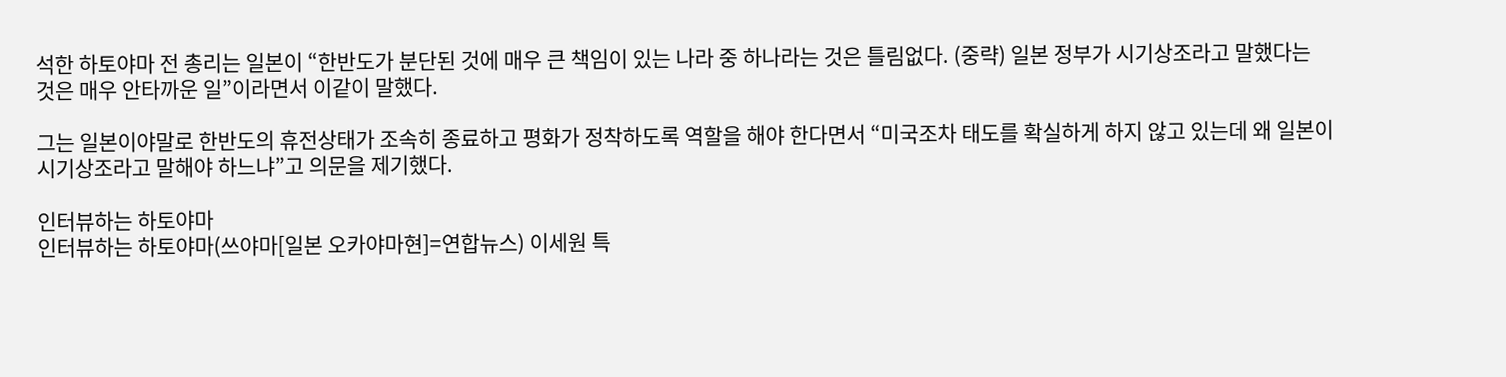석한 하토야마 전 총리는 일본이 “한반도가 분단된 것에 매우 큰 책임이 있는 나라 중 하나라는 것은 틀림없다. (중략) 일본 정부가 시기상조라고 말했다는 것은 매우 안타까운 일”이라면서 이같이 말했다.

그는 일본이야말로 한반도의 휴전상태가 조속히 종료하고 평화가 정착하도록 역할을 해야 한다면서 “미국조차 태도를 확실하게 하지 않고 있는데 왜 일본이 시기상조라고 말해야 하느냐”고 의문을 제기했다.

인터뷰하는 하토야마
인터뷰하는 하토야마(쓰야마[일본 오카야마현]=연합뉴스) 이세원 특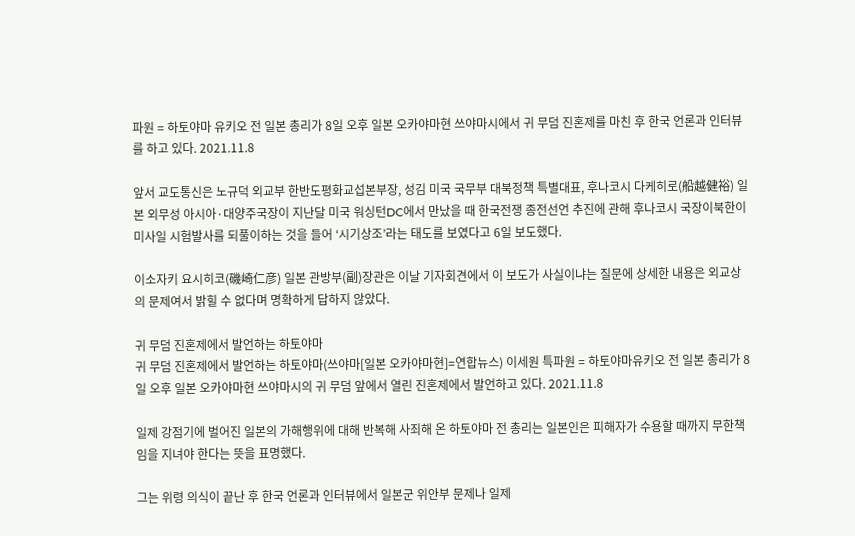파원 = 하토야마 유키오 전 일본 총리가 8일 오후 일본 오카야마현 쓰야마시에서 귀 무덤 진혼제를 마친 후 한국 언론과 인터뷰를 하고 있다. 2021.11.8

앞서 교도통신은 노규덕 외교부 한반도평화교섭본부장, 성김 미국 국무부 대북정책 특별대표, 후나코시 다케히로(船越健裕) 일본 외무성 아시아·대양주국장이 지난달 미국 워싱턴DC에서 만났을 때 한국전쟁 종전선언 추진에 관해 후나코시 국장이북한이 미사일 시험발사를 되풀이하는 것을 들어 ‘시기상조’라는 태도를 보였다고 6일 보도했다.

이소자키 요시히코(磯崎仁彦) 일본 관방부(副)장관은 이날 기자회견에서 이 보도가 사실이냐는 질문에 상세한 내용은 외교상의 문제여서 밝힐 수 없다며 명확하게 답하지 않았다.

귀 무덤 진혼제에서 발언하는 하토야마
귀 무덤 진혼제에서 발언하는 하토야마(쓰야마[일본 오카야마현]=연합뉴스) 이세원 특파원 = 하토야마유키오 전 일본 총리가 8일 오후 일본 오카야마현 쓰야마시의 귀 무덤 앞에서 열린 진혼제에서 발언하고 있다. 2021.11.8

일제 강점기에 벌어진 일본의 가해행위에 대해 반복해 사죄해 온 하토야마 전 총리는 일본인은 피해자가 수용할 때까지 무한책임을 지녀야 한다는 뜻을 표명했다.

그는 위령 의식이 끝난 후 한국 언론과 인터뷰에서 일본군 위안부 문제나 일제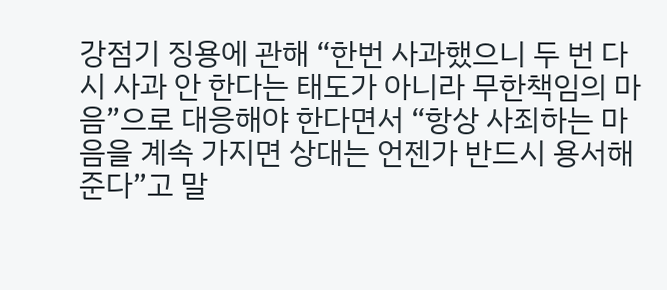강점기 징용에 관해 “한번 사과했으니 두 번 다시 사과 안 한다는 태도가 아니라 무한책임의 마음”으로 대응해야 한다면서 “항상 사죄하는 마음을 계속 가지면 상대는 언젠가 반드시 용서해 준다”고 말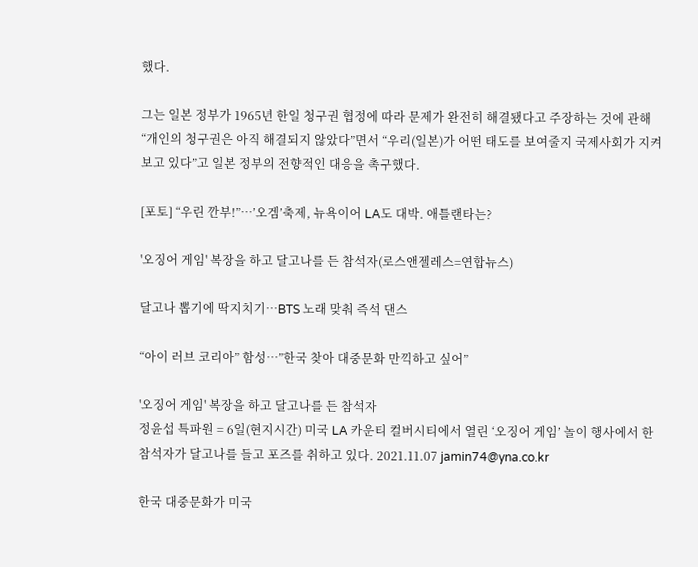했다.

그는 일본 정부가 1965년 한일 청구권 협정에 따라 문제가 완전히 해결됐다고 주장하는 것에 관해 “개인의 청구권은 아직 해결되지 않았다”면서 “우리(일본)가 어떤 태도를 보여줄지 국제사회가 지켜보고 있다”고 일본 정부의 전향적인 대응을 촉구했다.

[포토] “우린 깐부!”…’오겜’축제, 뉴욕이어 LA도 대박. 애틀랜타는?

'오징어 게임' 복장을 하고 달고나를 든 참석자(로스앤젤레스=연합뉴스)

달고나 뽑기에 딱지치기…BTS 노래 맞춰 즉석 댄스

“아이 러브 코리아” 함성…”한국 찾아 대중문화 만끽하고 싶어”

'오징어 게임' 복장을 하고 달고나를 든 참석자
정윤섭 특파원 = 6일(현지시간) 미국 LA 카운티 컬버시티에서 열린 ‘오징어 게임’ 놀이 행사에서 한 참석자가 달고나를 들고 포즈를 취하고 있다. 2021.11.07 jamin74@yna.co.kr

한국 대중문화가 미국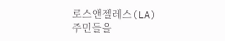로스앤젤레스(LA) 주민들을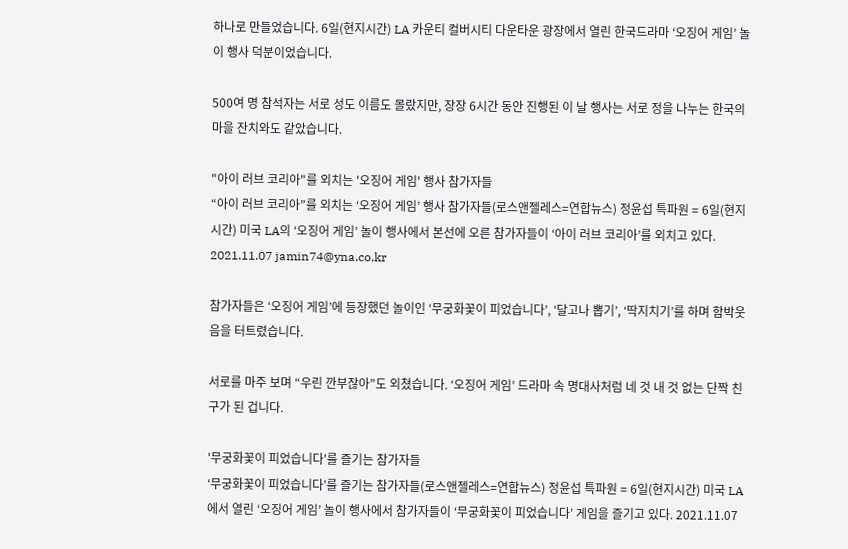하나로 만들었습니다. 6일(현지시간) LA 카운티 컬버시티 다운타운 광장에서 열린 한국드라마 ‘오징어 게임’ 놀이 행사 덕분이었습니다.

500여 명 참석자는 서로 성도 이름도 몰랐지만, 장장 6시간 동안 진행된 이 날 행사는 서로 정을 나누는 한국의 마을 잔치와도 같았습니다.

"아이 러브 코리아"를 외치는 '오징어 게임' 행사 참가자들
“아이 러브 코리아”를 외치는 ‘오징어 게임’ 행사 참가자들(로스앤젤레스=연합뉴스) 정윤섭 특파원 = 6일(현지시간) 미국 LA의 ‘오징어 게임’ 놀이 행사에서 본선에 오른 참가자들이 ‘아이 러브 코리아’를 외치고 있다. 2021.11.07 jamin74@yna.co.kr

참가자들은 ‘오징어 게임’에 등장했던 놀이인 ‘무궁화꽃이 피었습니다’, ‘달고나 뽑기’, ‘딱지치기’를 하며 함박웃음을 터트렸습니다.

서로를 마주 보며 “우린 깐부잖아”도 외쳤습니다. ‘오징어 게임’ 드라마 속 명대사처럼 네 것 내 것 없는 단짝 친구가 된 겁니다.

'무궁화꽃이 피었습니다'를 즐기는 참가자들
‘무궁화꽃이 피었습니다’를 즐기는 참가자들(로스앤젤레스=연합뉴스) 정윤섭 특파원 = 6일(현지시간) 미국 LA에서 열린 ‘오징어 게임’ 놀이 행사에서 참가자들이 ‘무궁화꽃이 피었습니다’ 게임을 즐기고 있다. 2021.11.07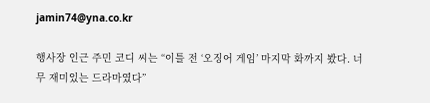jamin74@yna.co.kr

행사장 인근 주민 코디 씨는 “이틀 전 ‘오징어 게임’ 마지막 화까지 봤다. 너무 재미있는 드라마였다”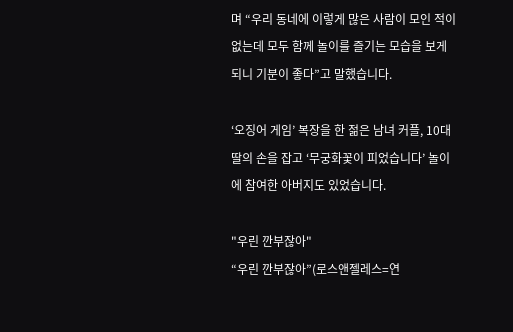며 “우리 동네에 이렇게 많은 사람이 모인 적이 없는데 모두 함께 놀이를 즐기는 모습을 보게 되니 기분이 좋다”고 말했습니다.

‘오징어 게임’ 복장을 한 젊은 남녀 커플, 10대 딸의 손을 잡고 ‘무궁화꽃이 피었습니다’ 놀이에 참여한 아버지도 있었습니다.

"우린 깐부잖아"
“우린 깐부잖아”(로스앤젤레스=연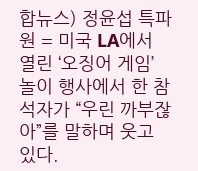합뉴스) 정윤섭 특파원 = 미국 LA에서 열린 ‘오징어 게임’ 놀이 행사에서 한 참석자가 “우린 까부잖아”를 말하며 웃고 있다.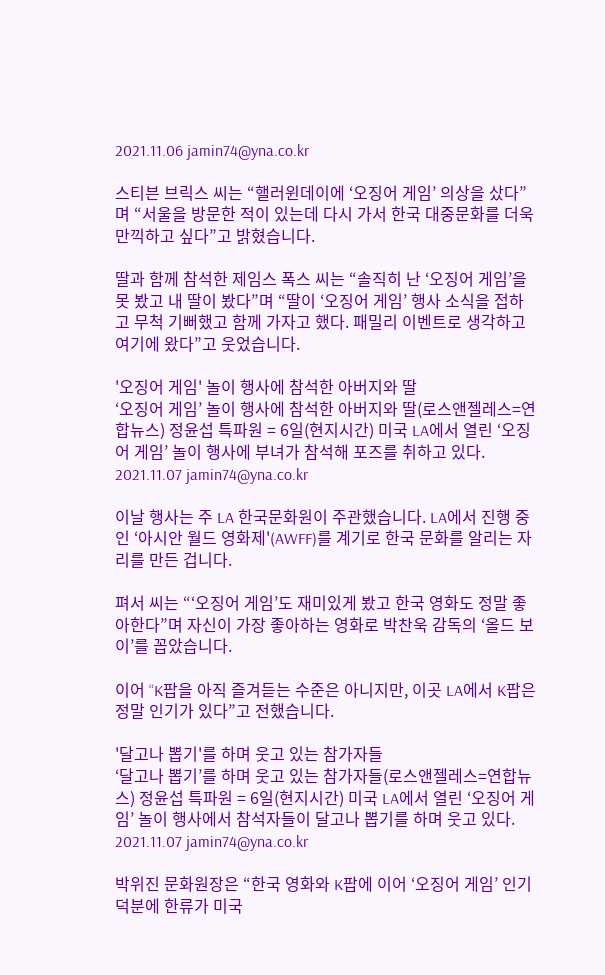2021.11.06 jamin74@yna.co.kr

스티븐 브릭스 씨는 “핼러윈데이에 ‘오징어 게임’ 의상을 샀다”며 “서울을 방문한 적이 있는데 다시 가서 한국 대중문화를 더욱 만끽하고 싶다”고 밝혔습니다.

딸과 함께 참석한 제임스 폭스 씨는 “솔직히 난 ‘오징어 게임’을 못 봤고 내 딸이 봤다”며 “딸이 ‘오징어 게임’ 행사 소식을 접하고 무척 기뻐했고 함께 가자고 했다. 패밀리 이벤트로 생각하고 여기에 왔다”고 웃었습니다.

'오징어 게임' 놀이 행사에 참석한 아버지와 딸
‘오징어 게임’ 놀이 행사에 참석한 아버지와 딸(로스앤젤레스=연합뉴스) 정윤섭 특파원 = 6일(현지시간) 미국 LA에서 열린 ‘오징어 게임’ 놀이 행사에 부녀가 참석해 포즈를 취하고 있다. 2021.11.07 jamin74@yna.co.kr

이날 행사는 주 LA 한국문화원이 주관했습니다. LA에서 진행 중인 ‘아시안 월드 영화제'(AWFF)를 계기로 한국 문화를 알리는 자리를 만든 겁니다.

펴서 씨는 “‘오징어 게임’도 재미있게 봤고 한국 영화도 정말 좋아한다”며 자신이 가장 좋아하는 영화로 박찬욱 감독의 ‘올드 보이’를 꼽았습니다.

이어 “K팝을 아직 즐겨듣는 수준은 아니지만, 이곳 LA에서 K팝은 정말 인기가 있다”고 전했습니다.

'달고나 뽑기'를 하며 웃고 있는 참가자들
‘달고나 뽑기’를 하며 웃고 있는 참가자들(로스앤젤레스=연합뉴스) 정윤섭 특파원 = 6일(현지시간) 미국 LA에서 열린 ‘오징어 게임’ 놀이 행사에서 참석자들이 달고나 뽑기를 하며 웃고 있다. 2021.11.07 jamin74@yna.co.kr

박위진 문화원장은 “한국 영화와 K팝에 이어 ‘오징어 게임’ 인기 덕분에 한류가 미국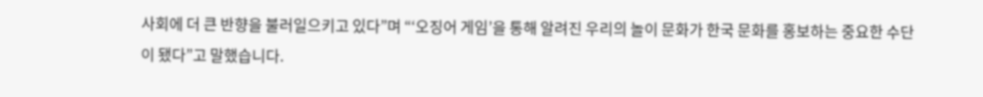사회에 더 큰 반향을 불러일으키고 있다”며 “‘오징어 게임’을 통해 알려진 우리의 놀이 문화가 한국 문화를 홍보하는 중요한 수단이 됐다”고 말했습니다.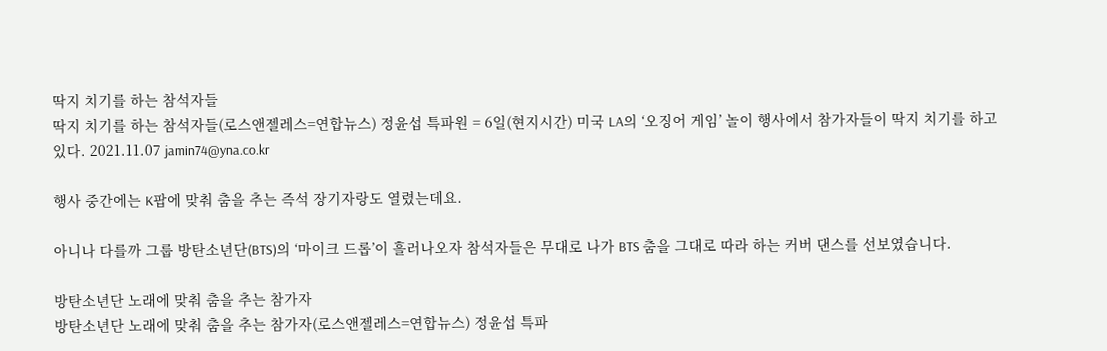딱지 치기를 하는 참석자들
딱지 치기를 하는 참석자들(로스앤젤레스=연합뉴스) 정윤섭 특파원 = 6일(현지시간) 미국 LA의 ‘오징어 게임’ 놀이 행사에서 참가자들이 딱지 치기를 하고 있다. 2021.11.07 jamin74@yna.co.kr

행사 중간에는 K팝에 맞춰 춤을 추는 즉석 장기자랑도 열렸는데요.

아니나 다를까 그룹 방탄소년단(BTS)의 ‘마이크 드롭’이 흘러나오자 참석자들은 무대로 나가 BTS 춤을 그대로 따라 하는 커버 댄스를 선보였습니다.

방탄소년단 노래에 맞춰 춤을 추는 참가자
방탄소년단 노래에 맞춰 춤을 추는 참가자(로스앤젤레스=연합뉴스) 정윤섭 특파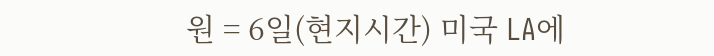원 = 6일(현지시간) 미국 LA에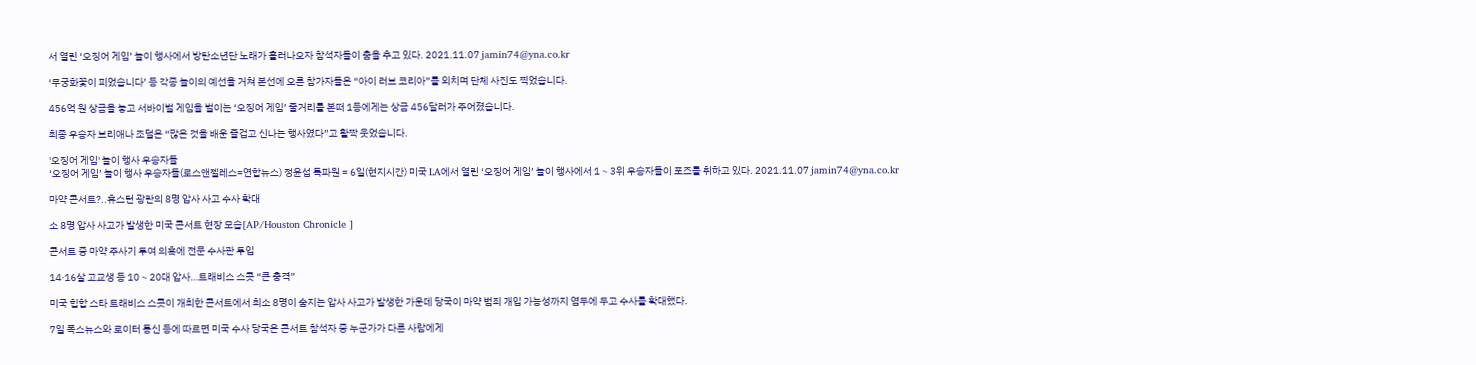서 열린 ‘오징어 게임’ 놀이 행사에서 방탄소년단 노래가 흘러나오자 참석자들이 춤을 추고 있다. 2021.11.07 jamin74@yna.co.kr

‘무궁화꽃이 피었습니다’ 등 각종 놀이의 예선을 거쳐 본선에 오른 참가자들은 “아이 러브 코리아”를 외치며 단체 사진도 찍었습니다.

456억 원 상금을 놓고 서바이벌 게임을 벌이는 ‘오징어 게임’ 줄거리를 본떠 1등에게는 상금 456달러가 주어졌습니다.

최종 우승자 브리애나 조덜은 “많은 것을 배운 즐겁고 신나는 행사였다”고 활짝 웃었습니다.

'오징어 게임' 놀이 행사 우승자들
‘오징어 게임’ 놀이 행사 우승자들(로스앤젤레스=연합뉴스) 정윤섭 특파원 = 6일(현지시간) 미국 LA에서 열린 ‘오징어 게임’ 놀이 행사에서 1∼3위 우승자들이 포즈를 취하고 있다. 2021.11.07 jamin74@yna.co.kr

마약 콘서트?..휴스턴 광란의 8명 압사 사고 수사 확대

소 8명 압사 사고가 발생한 미국 콘서트 현장 모습[AP/Houston Chronicle ]

콘서트 중 마약 주사기 투여 의혹에 전문 수사관 투입

14·16살 고교생 등 10∼20대 압사…트래비스 스콧 “큰 충격”

미국 힙합 스타 트래비스 스콧이 개최한 콘서트에서 최소 8명이 숨지는 압사 사고가 발생한 가운데 당국이 마약 범죄 개입 가능성까지 염두에 두고 수사를 확대했다.

7일 폭스뉴스와 로이터 통신 등에 따르면 미국 수사 당국은 콘서트 참석자 중 누군가가 다른 사람에게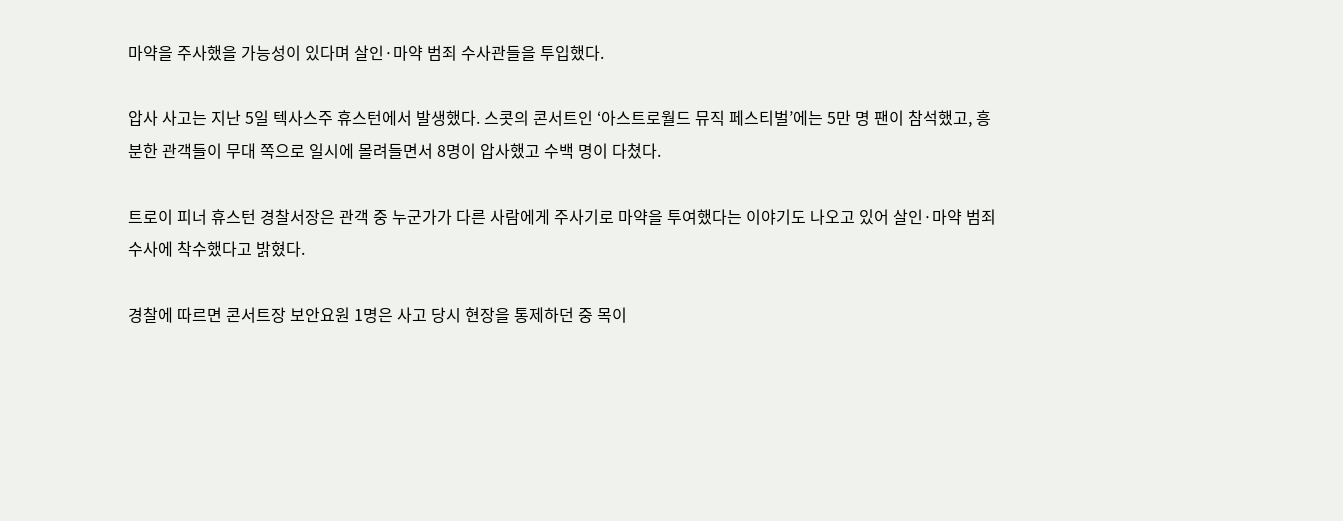마약을 주사했을 가능성이 있다며 살인·마약 범죄 수사관들을 투입했다.

압사 사고는 지난 5일 텍사스주 휴스턴에서 발생했다. 스콧의 콘서트인 ‘아스트로월드 뮤직 페스티벌’에는 5만 명 팬이 참석했고, 흥분한 관객들이 무대 쪽으로 일시에 몰려들면서 8명이 압사했고 수백 명이 다쳤다.

트로이 피너 휴스턴 경찰서장은 관객 중 누군가가 다른 사람에게 주사기로 마약을 투여했다는 이야기도 나오고 있어 살인·마약 범죄 수사에 착수했다고 밝혔다.

경찰에 따르면 콘서트장 보안요원 1명은 사고 당시 현장을 통제하던 중 목이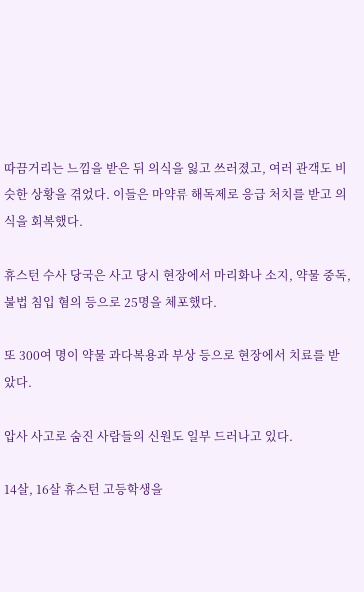따끔거리는 느낌을 받은 뒤 의식을 잃고 쓰러졌고, 여러 관객도 비슷한 상황을 겪었다. 이들은 마약류 해독제로 응급 처치를 받고 의식을 회복했다.

휴스턴 수사 당국은 사고 당시 현장에서 마리화나 소지, 약물 중독, 불법 침입 혐의 등으로 25명을 체포했다.

또 300여 명이 약물 과다복용과 부상 등으로 현장에서 치료를 받았다.

압사 사고로 숨진 사람들의 신원도 일부 드러나고 있다.

14살, 16살 휴스턴 고등학생을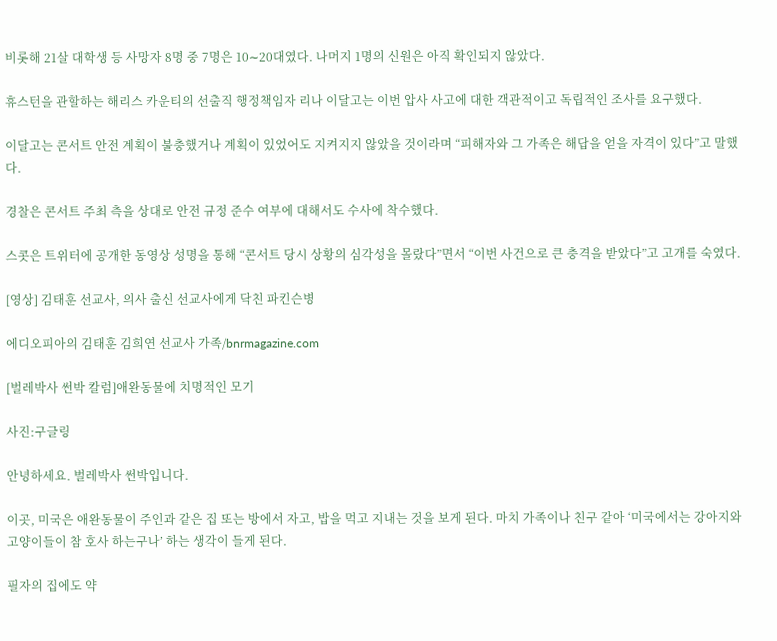비롯해 21살 대학생 등 사망자 8명 중 7명은 10∼20대였다. 나머지 1명의 신원은 아직 확인되지 않았다.

휴스턴을 관할하는 해리스 카운티의 선출직 행정책임자 리나 이달고는 이번 압사 사고에 대한 객관적이고 독립적인 조사를 요구했다.

이달고는 콘서트 안전 계획이 불충했거나 계획이 있었어도 지켜지지 않았을 것이라며 “피해자와 그 가족은 해답을 얻을 자격이 있다”고 말했다.

경찰은 콘서트 주최 측을 상대로 안전 규정 준수 여부에 대해서도 수사에 착수했다.

스콧은 트위터에 공개한 동영상 성명을 통해 “콘서트 당시 상황의 심각성을 몰랐다”면서 “이번 사건으로 큰 충격을 받았다”고 고개를 숙였다.

[영상] 김태훈 선교사, 의사 출신 선교사에게 닥친 파킨슨병

에디오피아의 김태훈 김희연 선교사 가족/bnrmagazine.com

[벌레박사 썬박 칼럼]애완동물에 치명적인 모기

사진:구글링

안녕하세요. 벌레박사 썬박입니다.

이곳, 미국은 애완동물이 주인과 같은 집 또는 방에서 자고, 밥을 먹고 지내는 것을 보게 된다. 마치 가족이나 친구 같아 ‘미국에서는 강아지와 고양이들이 참 호사 하는구나’ 하는 생각이 들게 된다.

필자의 집에도 약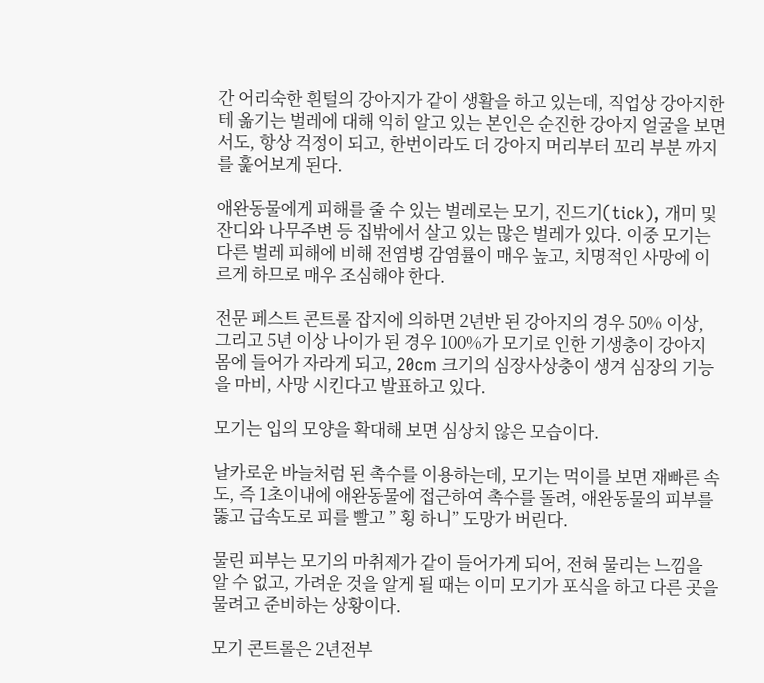간 어리숙한 흰털의 강아지가 같이 생활을 하고 있는데, 직업상 강아지한테 옮기는 벌레에 대해 익히 알고 있는 본인은 순진한 강아지 얼굴을 보면서도, 항상 걱정이 되고, 한번이라도 더 강아지 머리부터 꼬리 부분 까지를 훑어보게 된다.

애완동물에게 피해를 줄 수 있는 벌레로는 모기, 진드기(tick), 개미 및 잔디와 나무주변 등 집밖에서 살고 있는 많은 벌레가 있다. 이중 모기는 다른 벌레 피해에 비해 전염병 감염률이 매우 높고, 치명적인 사망에 이르게 하므로 매우 조심해야 한다.

전문 페스트 콘트롤 잡지에 의하면 2년반 된 강아지의 경우 50% 이상, 그리고 5년 이상 나이가 된 경우 100%가 모기로 인한 기생충이 강아지 몸에 들어가 자라게 되고, 20cm 크기의 심장사상충이 생겨 심장의 기능을 마비, 사망 시킨다고 발표하고 있다.

모기는 입의 모양을 확대해 보면 심상치 않은 모습이다.

날카로운 바늘처럼 된 촉수를 이용하는데, 모기는 먹이를 보면 재빠른 속도, 즉 1초이내에 애완동물에 접근하여 촉수를 돌려, 애완동물의 피부를 뚫고 급속도로 피를 빨고 ” 횡 하니” 도망가 버린다.

물린 피부는 모기의 마취제가 같이 들어가게 되어, 전혀 물리는 느낌을 알 수 없고, 가려운 것을 알게 될 때는 이미 모기가 포식을 하고 다른 곳을 물려고 준비하는 상황이다.

모기 콘트롤은 2년전부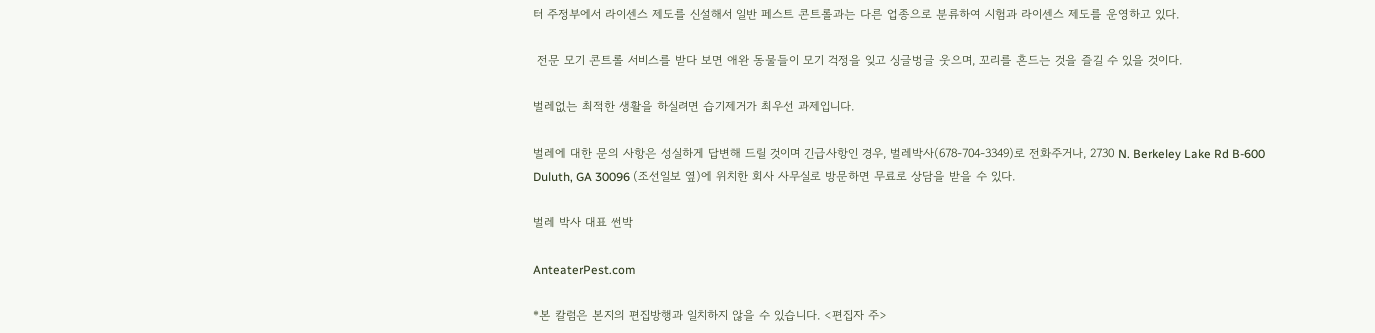터 주정부에서 라이센스 제도를 신설해서 일반 페스트 콘트롤과는 다른 업종으로 분류하여 시험과 라이센스 제도를 운영하고 있다.

 전문 모기 콘트롤 서비스를 받다 보면 애완 동물들이 모기 걱정을 잊고 싱글벙글 웃으며, 꼬리를 흔드는 것을 즐길 수 있을 것이다.

벌레없는 최적한 생활을 하실려면 습기제거가 최우선 과제입니다.

벌레에 대한 문의 사항은 성실하게 답변해 드릴 것이며 긴급사항인 경우, 벌레박사(678-704-3349)로 전화주거나, 2730 N. Berkeley Lake Rd B-600 Duluth, GA 30096 (조선일보 옆)에 위치한 회사 사무실로 방문하면 무료로 상담을 받을 수 있다.

벌레 박사 대표 썬박

AnteaterPest.com

*본 칼럼은 본지의 편집방행과 일치하지 않을 수 있습니다. <편집자 주>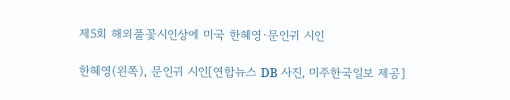제5회 해외풀꽃시인상에 미국 한혜영·문인귀 시인

한혜영(왼쪽), 문인귀 시인[연합뉴스 DB 사진, 미주한국일보 제공]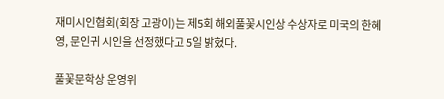재미시인협회(회장 고광이)는 제5회 해외풀꽃시인상 수상자로 미국의 한혜영, 문인귀 시인을 선정했다고 5일 밝혔다.

풀꽃문학상 운영위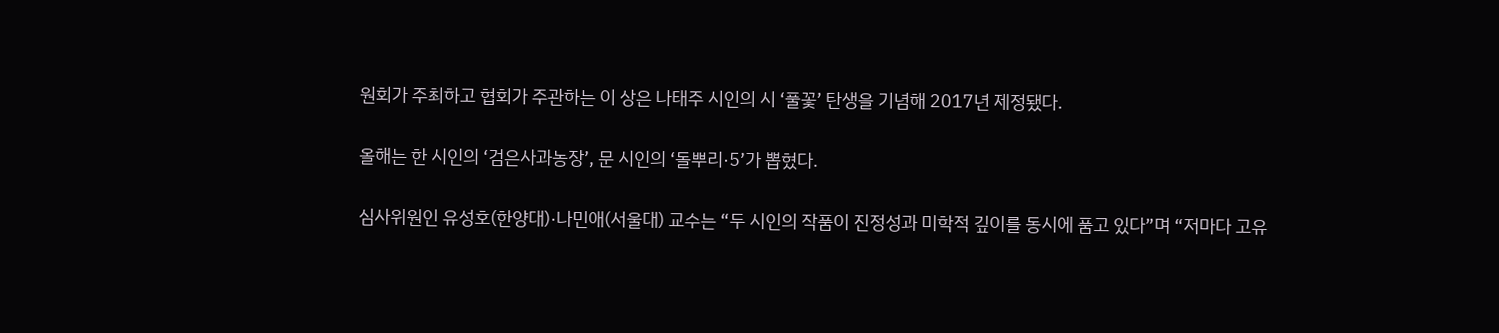원회가 주최하고 협회가 주관하는 이 상은 나태주 시인의 시 ‘풀꽃’ 탄생을 기념해 2017년 제정됐다.

올해는 한 시인의 ‘검은사과농장’, 문 시인의 ‘돌뿌리·5’가 뽑혔다.

심사위원인 유성호(한양대)·나민애(서울대) 교수는 “두 시인의 작품이 진정성과 미학적 깊이를 동시에 품고 있다”며 “저마다 고유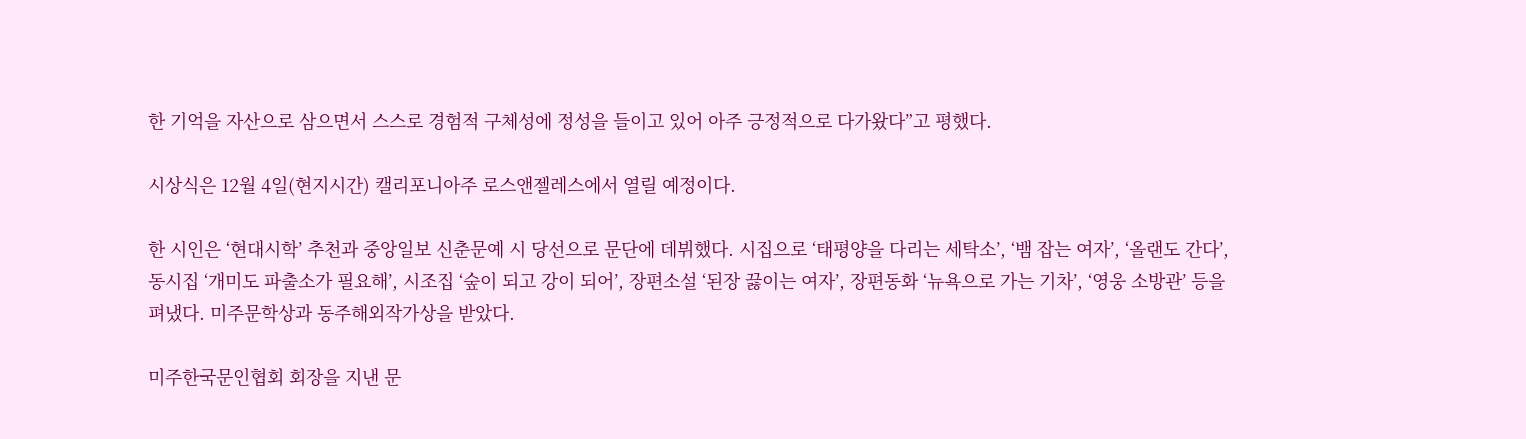한 기억을 자산으로 삼으면서 스스로 경험적 구체성에 정성을 들이고 있어 아주 긍정적으로 다가왔다”고 평했다.

시상식은 12월 4일(현지시간) 캘리포니아주 로스앤젤레스에서 열릴 예정이다.

한 시인은 ‘현대시학’ 추천과 중앙일보 신춘문예 시 당선으로 문단에 데뷔했다. 시집으로 ‘태평양을 다리는 세탁소’, ‘뱀 잡는 여자’, ‘올랜도 간다’, 동시집 ‘개미도 파출소가 필요해’, 시조집 ‘숲이 되고 강이 되어’, 장편소설 ‘된장 끓이는 여자’, 장편동화 ‘뉴욕으로 가는 기차’, ‘영웅 소방관’ 등을 펴냈다. 미주문학상과 동주해외작가상을 받았다.

미주한국문인협회 회장을 지낸 문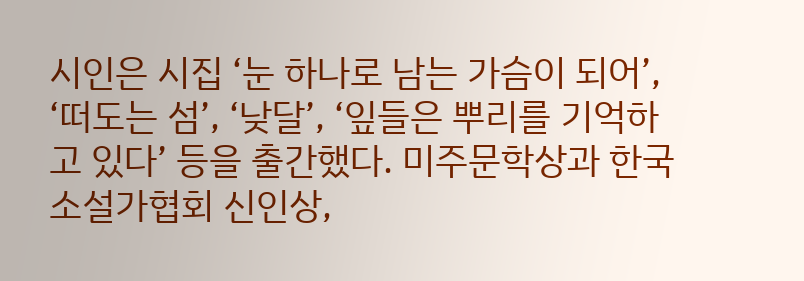시인은 시집 ‘눈 하나로 남는 가슴이 되어’, ‘떠도는 섬’, ‘낮달’, ‘잎들은 뿌리를 기억하고 있다’ 등을 출간했다. 미주문학상과 한국소설가협회 신인상,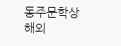동주문학상 해외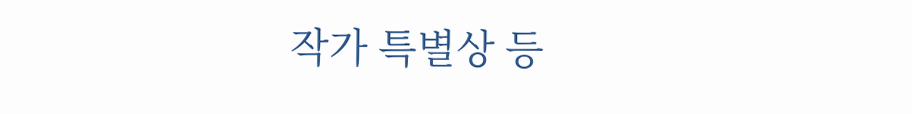작가 특별상 등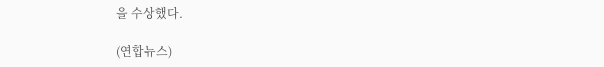을 수상했다.

(연합뉴스)